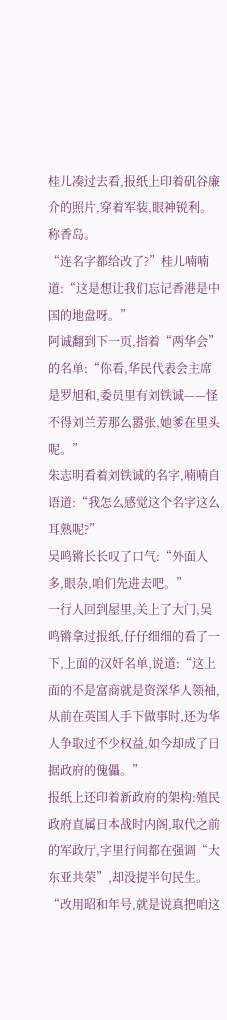桂儿凑过去看,报纸上印着矶谷廉介的照片,穿着军装,眼神锐利。称香岛。
“连名字都给改了?”桂儿喃喃道:“这是想让我们忘记香港是中国的地盘呀。”
阿诚翻到下一页,指着“两华会”的名单:“你看,华民代表会主席是罗旭和,委员里有刘铁诚——怪不得刘兰芳那么嚣张,她爹在里头呢。”
朱志明看着刘铁诚的名字,喃喃自语道:“我怎么感觉这个名字这么耳熟呢?”
吴鸣锵长长叹了口气:“外面人多,眼杂,咱们先进去吧。”
一行人回到屋里,关上了大门,吴鸣锵拿过报纸,仔仔细细的看了一下,上面的汉奸名单,说道:“这上面的不是富商就是资深华人领袖,从前在英国人手下做事时,还为华人争取过不少权益,如今却成了日据政府的傀儡。”
报纸上还印着新政府的架构:殖民政府直属日本战时内阁,取代之前的军政厅,字里行间都在强调“大东亚共荣”,却没提半句民生。
“改用昭和年号,就是说真把咱这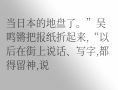当日本的地盘了。”吴鸣锵把报纸折起来,“以后在街上说话、写字,都得留神,说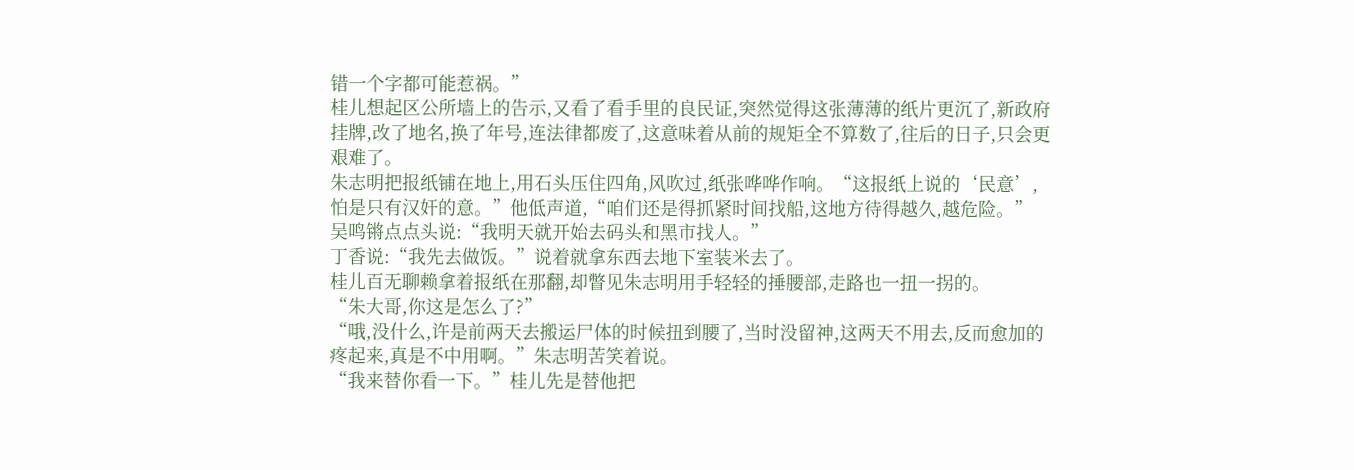错一个字都可能惹祸。”
桂儿想起区公所墙上的告示,又看了看手里的良民证,突然觉得这张薄薄的纸片更沉了,新政府挂牌,改了地名,换了年号,连法律都废了,这意味着从前的规矩全不算数了,往后的日子,只会更艰难了。
朱志明把报纸铺在地上,用石头压住四角,风吹过,纸张哗哗作响。“这报纸上说的‘民意’,怕是只有汉奸的意。”他低声道,“咱们还是得抓紧时间找船,这地方待得越久,越危险。”
吴鸣锵点点头说:“我明天就开始去码头和黑市找人。”
丁香说:“我先去做饭。”说着就拿东西去地下室装米去了。
桂儿百无聊赖拿着报纸在那翻,却瞥见朱志明用手轻轻的捶腰部,走路也一扭一拐的。
“朱大哥,你这是怎么了?”
“哦,没什么,许是前两天去搬运尸体的时候扭到腰了,当时没留神,这两天不用去,反而愈加的疼起来,真是不中用啊。”朱志明苦笑着说。
“我来替你看一下。”桂儿先是替他把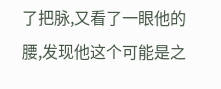了把脉,又看了一眼他的腰,发现他这个可能是之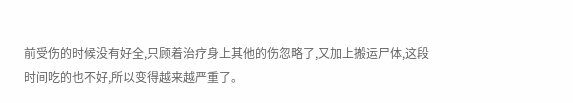前受伤的时候没有好全,只顾着治疗身上其他的伤忽略了,又加上搬运尸体,这段时间吃的也不好,所以变得越来越严重了。